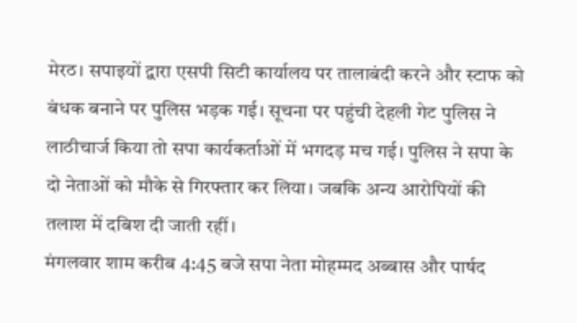मेरठ। सपाइयों द्वारा एसपी सिटी कार्यालय पर तालाबंदी करने और स्टाफ को बंधक बनाने पर पुलिस भड़क गई। सूचना पर पहुंची देहली गेट पुलिस ने लाठीचार्ज किया तो सपा कार्यकर्ताओं में भगदड़ मच गई। पुलिस ने सपा के दो नेताओं को मौके से गिरफ्तार कर लिया। जबकि अन्य आरोपियों की तलाश में दबिश दी जाती रहीं।
मंगलवार शाम करीब 4:45 बजे सपा नेता मोहम्मद अब्बास और पार्षद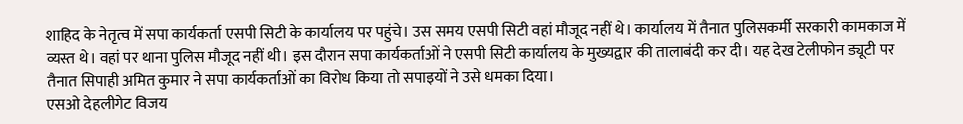शाहिद के नेतृत्व में सपा कार्यकर्ता एसपी सिटी के कार्यालय पर पहुंचे। उस समय एसपी सिटी वहां मौजूद नहीं थे। कार्यालय में तैनात पुलिसकर्मी सरकारी कामकाज में व्यस्त थे। वहां पर थाना पुलिस मौजूद नहीं थी। इस दौरान सपा कार्यकर्ताओं ने एसपी सिटी कार्यालय के मुख्यद्वार की तालाबंदी कर दी। यह देख टेलीफोन ड्यूटी पर तैनात सिपाही अमित कुमार ने सपा कार्यकर्ताओं का विरोध किया तो सपाइयों ने उसे धमका दिया।
एसओ देहलीगेट विजय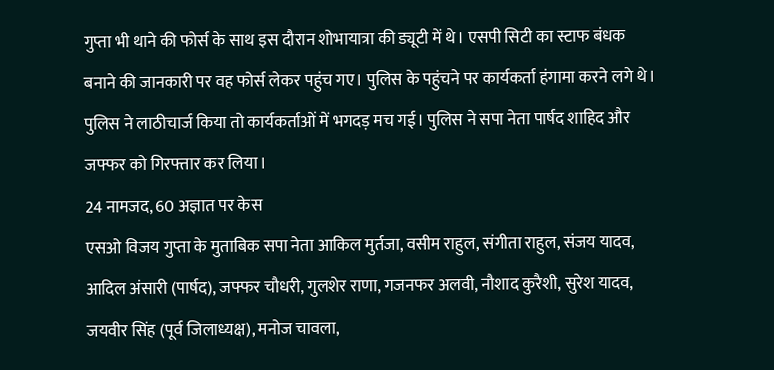गुप्ता भी थाने की फोर्स के साथ इस दौरान शोभायात्रा की ड्यूटी में थे। एसपी सिटी का स्टाफ बंधक बनाने की जानकारी पर वह फोर्स लेकर पहुंच गए। पुलिस के पहुंचने पर कार्यकर्ता हंगामा करने लगे थे। पुलिस ने लाठीचार्ज किया तो कार्यकर्ताओं में भगदड़ मच गई। पुलिस ने सपा नेता पार्षद शाहिद और जफ्फर को गिरफ्तार कर लिया।
24 नामजद, 60 अज्ञात पर केस
एसओ विजय गुप्ता के मुताबिक सपा नेता आकिल मुर्तजा, वसीम राहुल, संगीता राहुल, संजय यादव, आदिल अंसारी (पार्षद), जफ्फर चौधरी, गुलशेर राणा, गजनफर अलवी, नौशाद कुरैशी, सुरेश यादव, जयवीर सिंह (पूर्व जिलाध्यक्ष), मनोज चावला,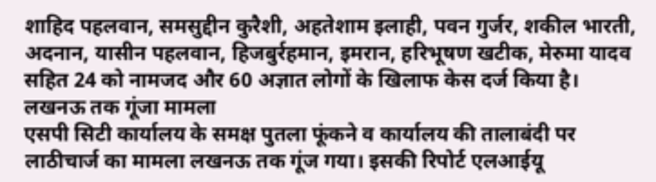शाहिद पहलवान, समसुद्दीन कुरैशी, अहतेशाम इलाही, पवन गुर्जर, शकील भारती, अदनान, यासीन पहलवान, हिजबुर्रहमान, इमरान, हरिभूषण खटीक, मेरुमा यादव सहित 24 को नामजद और 60 अज्ञात लोगों के खिलाफ केस दर्ज किया है।
लखनऊ तक गूंजा मामला
एसपी सिटी कार्यालय के समक्ष पुतला फूंकने व कार्यालय की तालाबंदी पर लाठीचार्ज का मामला लखनऊ तक गूंज गया। इसकी रिपोर्ट एलआईयू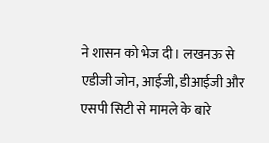ने शासन को भेज दी। लखनऊ से एडीजी जोन, आईजी, डीआईजी और एसपी सिटी से मामले के बारे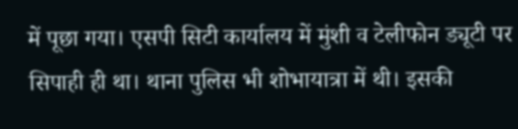में पूछा गया। एसपी सिटी कार्यालय में मुंशी व टेलीफोन ड्यूटी पर सिपाही ही था। थाना पुलिस भी शोभायात्रा में थी। इसकी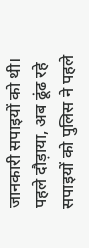जानकारी सपाइयों को थी।
पहले दौड़ाया, अब ढूंढ रहे
सपाइयों को पुलिस ने पहले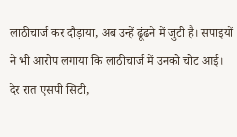लाठीचार्ज कर दौड़ाया, अब उन्हें ढूंढने में जुटी है। सपाइयों ने भी आरोप लगाया कि लाठीचार्ज में उनको चोट आई। देर रात एसपी सिटी,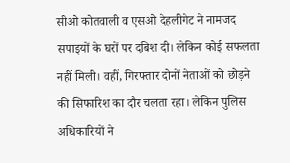सीओ कोतवाली व एसओ देहलीगेट ने नामजद सपाइयों के घरों पर दबिश दी। लेकिन कोई सफलता नहीं मिली। वहीं, गिरफ्तार दोनों नेताओं को छोड़ने की सिफारिश का दौर चलता रहा। लेकिन पुलिस अधिकारियों ने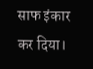साफ इंकार कर दिया।